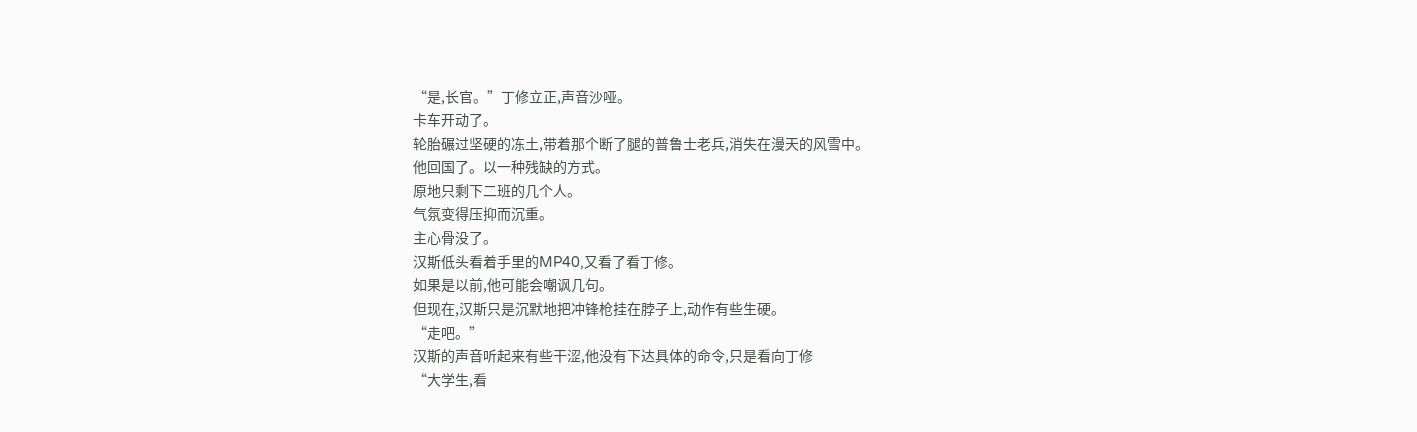“是,长官。”丁修立正,声音沙哑。
卡车开动了。
轮胎碾过坚硬的冻土,带着那个断了腿的普鲁士老兵,消失在漫天的风雪中。
他回国了。以一种残缺的方式。
原地只剩下二班的几个人。
气氛变得压抑而沉重。
主心骨没了。
汉斯低头看着手里的MP40,又看了看丁修。
如果是以前,他可能会嘲讽几句。
但现在,汉斯只是沉默地把冲锋枪挂在脖子上,动作有些生硬。
“走吧。”
汉斯的声音听起来有些干涩,他没有下达具体的命令,只是看向丁修
“大学生,看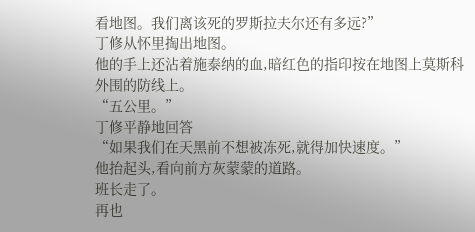看地图。我们离该死的罗斯拉夫尔还有多远?”
丁修从怀里掏出地图。
他的手上还沾着施泰纳的血,暗红色的指印按在地图上莫斯科外围的防线上。
“五公里。”
丁修平静地回答
“如果我们在天黑前不想被冻死,就得加快速度。”
他抬起头,看向前方灰蒙蒙的道路。
班长走了。
再也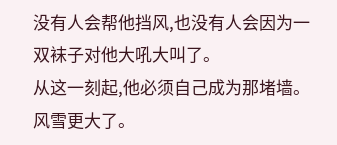没有人会帮他挡风,也没有人会因为一双袜子对他大吼大叫了。
从这一刻起,他必须自己成为那堵墙。
风雪更大了。